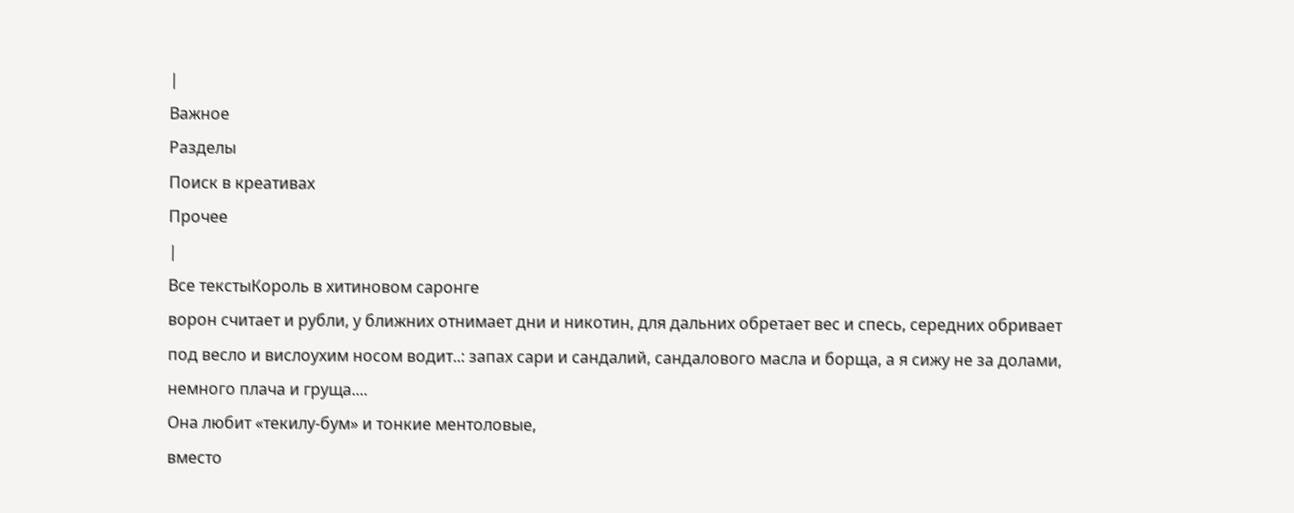|
Важное
Разделы
Поиск в креативах
Прочее
|
Все текстыКороль в хитиновом саронге
ворон считает и рубли, у ближних отнимает дни и никотин, для дальних обретает вес и спесь, середних обривает под весло и вислоухим носом водит..: запах сари и сандалий, сандалового масла и борща, а я сижу не за долами, немного плача и груща....
Она любит «текилу-бум» и тонкие ментоловые,
вместо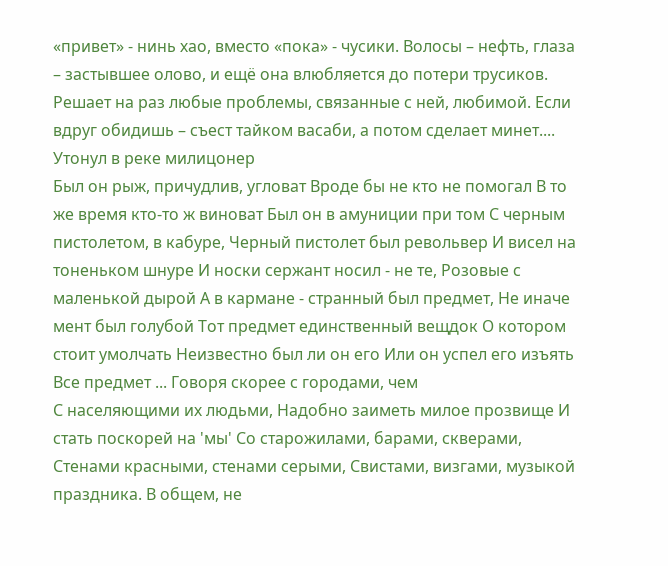«привет» - нинь хао, вместо «пока» - чусики. Волосы – нефть, глаза – застывшее олово, и ещё она влюбляется до потери трусиков. Решает на раз любые проблемы, связанные с ней, любимой. Если вдруг обидишь – съест тайком васаби, а потом сделает минет.... Утонул в реке милицонер
Был он рыж, причудлив, угловат Вроде бы не кто не помогал В то же время кто-то ж виноват Был он в амуниции при том С черным пистолетом, в кабуре, Черный пистолет был револьвер И висел на тоненьком шнуре И носки сержант носил - не те, Розовые с маленькой дырой А в кармане - странный был предмет, Не иначе мент был голубой Тот предмет единственный вещдок О котором стоит умолчать Неизвестно был ли он его Или он успел его изъять Все предмет ... Говоря скорее с городами, чем
С населяющими их людьми, Надобно заиметь милое прозвище И стать поскорей на 'мы' Со старожилами, барами, скверами, Стенами красными, стенами серыми, Свистами, визгами, музыкой праздника. В общем, не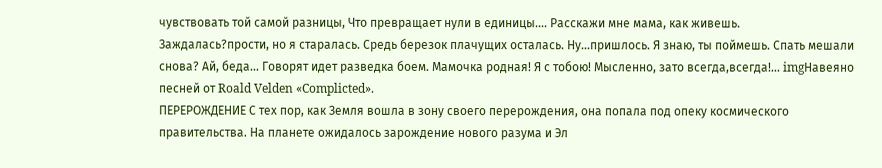чувствовать той самой разницы, Что превращает нули в единицы.... Расскажи мне мама, как живешь.
Заждалась?прости, но я старалась. Средь березок плачущих осталась. Ну...пришлось. Я знаю, ты поймешь. Спать мешали снова? Ай, беда... Говорят идет разведка боем. Мамочка родная! Я с тобою! Мысленно, зато всегда,всегда!... imgНавеяно песней от Roald Velden «Complicted».
ПЕРЕРОЖДЕНИЕ С тех пор, как Земля вошла в зону своего перерождения, она попала под опеку космического правительства. На планете ожидалось зарождение нового разума и Эл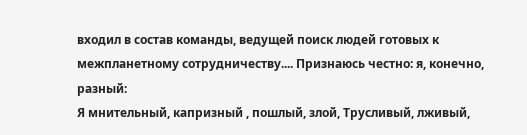входил в состав команды, ведущей поиск людей готовых к межпланетному сотрудничеству.... Признаюсь честно: я, конечно, разный:
Я мнительный, капризный , пошлый, злой, Трусливый, лживый,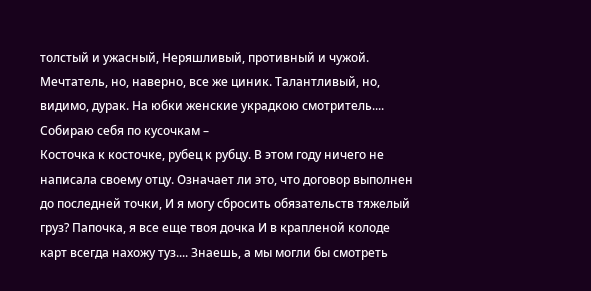толстый и ужасный, Неряшливый, противный и чужой. Мечтатель, но, наверно, все же циник. Талантливый, но, видимо, дурак. На юбки женские украдкою смотритель.... Собираю себя по кусочкам –
Косточка к косточке, рубец к рубцу. В этом году ничего не написала своему отцу. Означает ли это, что договор выполнен до последней точки, И я могу сбросить обязательств тяжелый груз? Папочка, я все еще твоя дочка И в крапленой колоде карт всегда нахожу туз.... Знаешь, а мы могли бы смотреть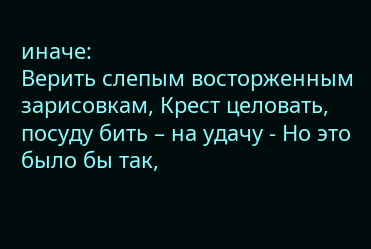иначе:
Верить слепым восторженным зарисовкам, Крест целовать, посуду бить – на удачу - Но это было бы так,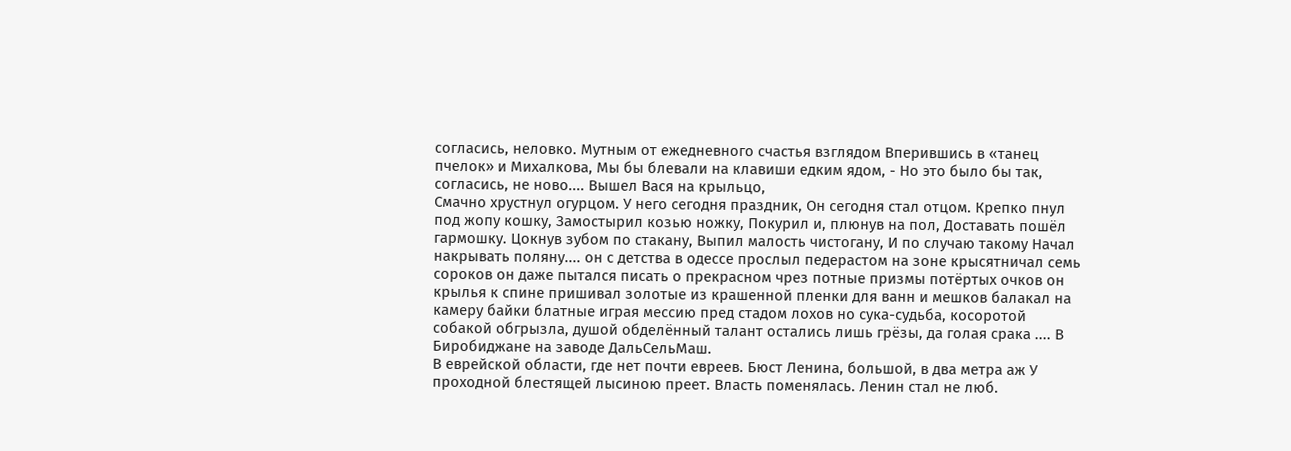согласись, неловко. Мутным от ежедневного счастья взглядом Вперившись в «танец пчелок» и Михалкова, Мы бы блевали на клавиши едким ядом, - Но это было бы так, согласись, не ново.... Вышел Вася на крыльцо,
Смачно хрустнул огурцом. У него сегодня праздник, Он сегодня стал отцом. Крепко пнул под жопу кошку, Замостырил козью ножку, Покурил и, плюнув на пол, Доставать пошёл гармошку. Цокнув зубом по стакану, Выпил малость чистогану, И по случаю такому Начал накрывать поляну.... он с детства в одессе прослыл педерастом на зоне крысятничал семь сороков он даже пытался писать о прекрасном чрез потные призмы потёртых очков он крылья к спине пришивал золотые из крашенной пленки для ванн и мешков балакал на камеру байки блатные играя мессию пред стадом лохов но сука-судьба, косоротой собакой обгрызла, душой обделённый талант остались лишь грёзы, да голая срака .... В Биробиджане на заводе ДальСельМаш.
В еврейской области, где нет почти евреев. Бюст Ленина, большой, в два метра аж У проходной блестящей лысиною преет. Власть поменялась. Ленин стал не люб.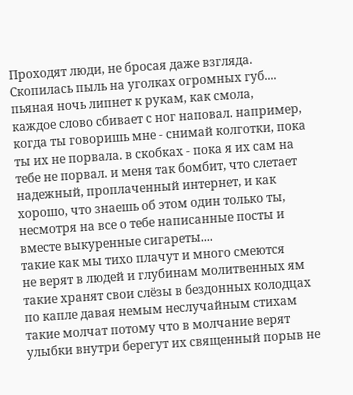Проходят люди, не бросая даже взгляда. Скопилась пыль на уголках огромных губ.... пьяная ночь липнет к рукам, как смола,
каждое слово сбивает с ног наповал. например, когда ты говоришь мне - снимай колготки, пока ты их не порвала. в скобках - пока я их сам на тебе не порвал. и меня так бомбит, что слетает надежный, проплаченный интернет, и как хорошо, что знаешь об этом один только ты, несмотря на все о тебе написанные посты и вместе выкуренные сигареты....
такие как мы тихо плачут и много смеются
не верят в людей и глубинам молитвенных ям такие хранят свои слёзы в бездонных колодцах по капле давая немым неслучайным стихам такие молчат потому что в молчание верят улыбки внутри берегут их священный порыв не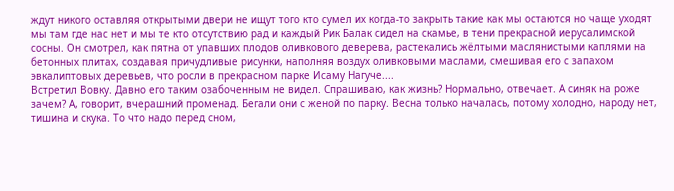ждут никого оставляя открытыми двери не ищут того кто сумел их когда-то закрыть такие как мы остаются но чаще уходят мы там где нас нет и мы те кто отсутствию рад и каждый Рик Балак сидел на скамье, в тени прекрасной иерусалимской сосны. Он смотрел, как пятна от упавших плодов оливкового деверева, растекались жёлтыми маслянистыми каплями на бетонных плитах, создавая причудливые рисунки, наполняя воздух оливковыми маслами, смешивая его с запахом эвкалиптовых деревьев, что росли в прекрасном парке Исаму Нагуче....
Встретил Вовку. Давно его таким озабоченным не видел. Спрашиваю, как жизнь? Нормально, отвечает. А синяк на роже зачем? А, говорит, вчерашний променад. Бегали они с женой по парку. Весна только началась, потому холодно, народу нет, тишина и скука. То что надо перед сном,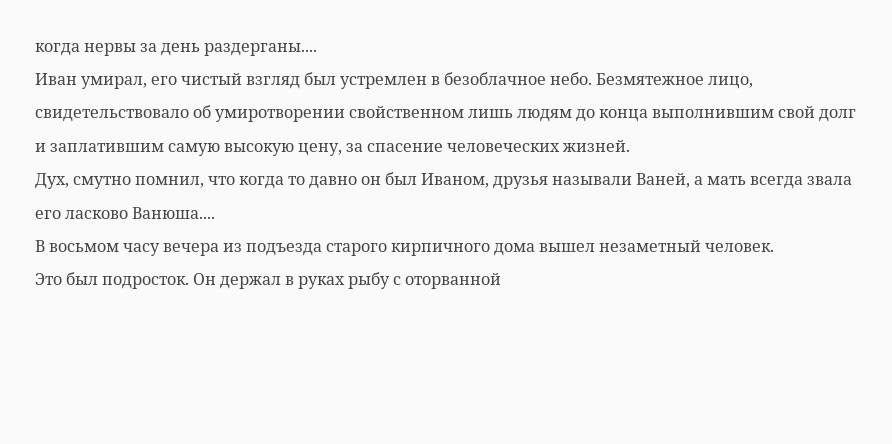когда нервы за день раздерганы....
Иван умирал, его чистый взгляд был устремлен в безоблачное небо. Безмятежное лицо, свидетельствовало об умиротворении свойственном лишь людям до конца выполнившим свой долг и заплатившим самую высокую цену, за спасение человеческих жизней.
Дух, смутно помнил, что когда то давно он был Иваном, друзья называли Ваней, а мать всегда звала его ласково Ванюша....
В восьмом часу вечера из подъезда старого кирпичного дома вышел незаметный человек.
Это был подросток. Он держал в руках рыбу с оторванной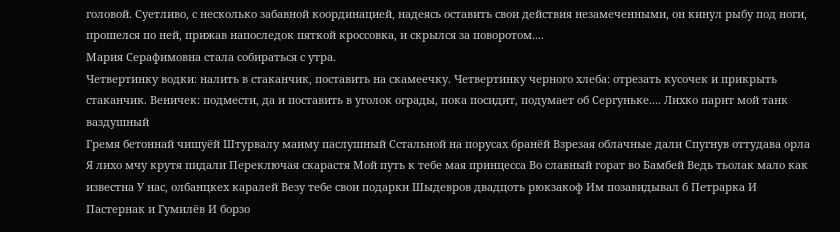головой. Суетливо, с несколько забавной координацией, надеясь оставить свои действия незамеченными, он кинул рыбу под ноги, прошелся по ней, прижав напоследок пяткой кроссовка, и скрылся за поворотом....
Мария Серафимовна стала собираться с утра.
Четвертинку водки: налить в стаканчик, поставить на скамеечку. Четвертинку черного хлеба: отрезать кусочек и прикрыть стаканчик. Веничек: подмести, да и поставить в уголок ограды, пока посидит, подумает об Сергуньке.... Лихко парит мой танк ваздушный
Гремя бетоннай чишуёй Штурвалу маиму паслушный Сстальной на порусах бранёй Взрезая облачные дали Спугнув оттудава орла Я лихо мчу крутя пидали Переключая скарастя Мой путь к тебе мая принцесса Во славный горат во Бамбей Ведь тьолак мало как известна У нас, олбанцкех каралей Везу тебе свои подарки Шыдевров двадцоть рюкзакоф Им позавидывал б Петрарка И Пастернак и Гумилёв И борзо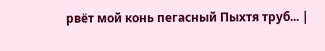рвёт мой конь пегасный Пыхтя труб... |